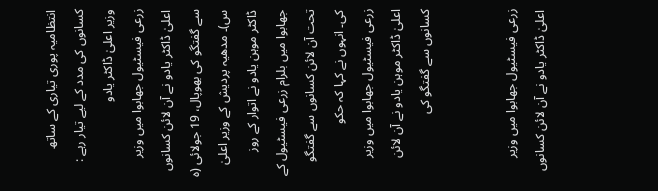انتظامیہ پوری تیاری کے ساتھ کسانوں کی مدد کے لیے تیار رہے : وزیر اعلیٰ ڈاکٹر یادو
زرعی فیسٹیول جھابوا میں وزیر اعلیٰ ڈاکٹر یادو نے آن لائن کسانوں سے گفتگو کی بھوپال، 19 جولائی (ہ س)۔ مدھیہ پردیش کے وزیر اعلیٰ ڈاکٹر موہن یادو نے اتوار کے روز جھابوا میں بلرام زرعی فیسٹیول کے تحت آن لائن کسانوں سے گفتگو کی۔ انہوں نے کہا کہ حکو
زرعی فیسٹیول جھابوا میں وزیر اعلیٰ ڈاکٹر موہن یادو نے آن لائن کسانوں سے گفتگو کی


زرعی فیسٹیول جھابوا میں وزیر اعلیٰ ڈاکٹر یادو نے آن لائن کسانوں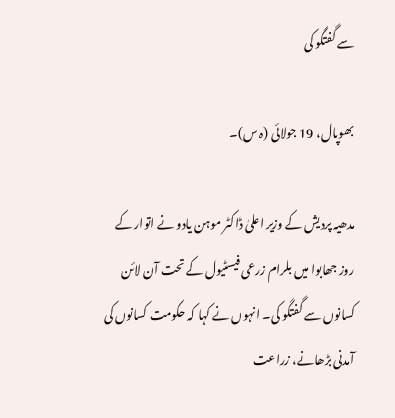سے گفتگو کی

بھوپال، 19 جولائی (ہ س)۔

مدھیہ پردیش کے وزیر اعلیٰ ڈاکٹر موہن یادو نے اتوار کے روز جھابوا میں بلرام زرعی فیسٹیول کے تحت آن لائن کسانوں سے گفتگو کی۔ انہوں نے کہا کہ حکومت کسانوں کی آمدنی بڑھانے، زراعت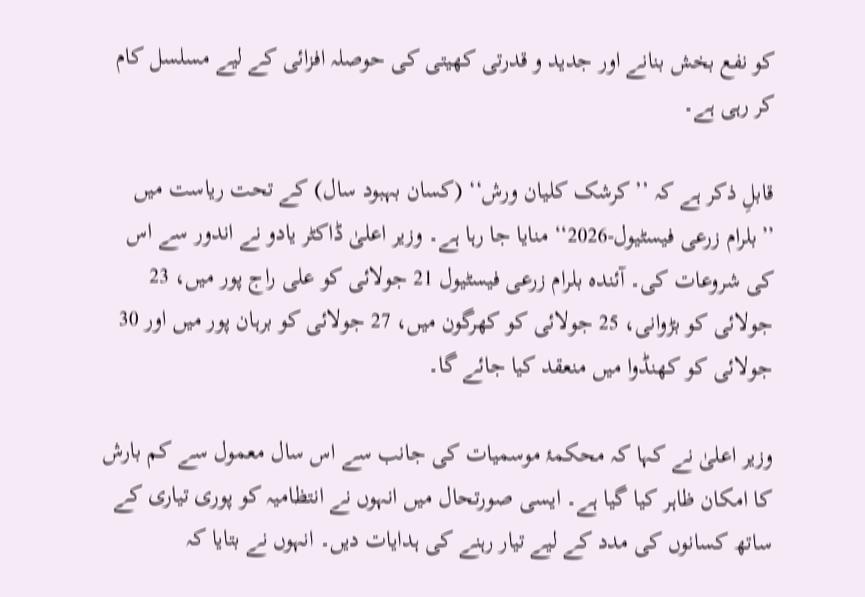کو نفع بخش بنانے اور جدید و قدرتی کھیتی کی حوصلہ افزائی کے لیے مسلسل کام کر رہی ہے۔

قابلِ ذکر ہے کہ ’’کرشک کلیان ورش‘‘ (کسان بہبود سال) کے تحت ریاست میں ’’بلرام زرعی فیسٹیول-2026‘‘ منایا جا رہا ہے۔ وزیر اعلیٰ ڈاکٹر یادو نے اندور سے اس کی شروعات کی۔ آئندہ بلرام زرعی فیسٹیول 21 جولائی کو علی راج پور میں، 23 جولائی کو بڑوانی، 25 جولائی کو کھرگون میں، 27 جولائی کو برہان پور میں اور 30 جولائی کو کھنڈوا میں منعقد کیا جائے گا۔

وزیر اعلیٰ نے کہا کہ محکمۂ موسمیات کی جانب سے اس سال معمول سے کم بارش کا امکان ظاہر کیا گیا ہے۔ ایسی صورتحال میں انہوں نے انتظامیہ کو پوری تیاری کے ساتھ کسانوں کی مدد کے لیے تیار رہنے کی ہدایات دیں۔ انہوں نے بتایا کہ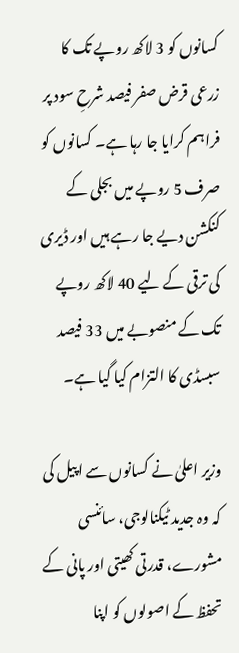کسانوں کو 3 لاکھ روپے تک کا زرعی قرض صفر فیصد شرحِ سود پر فراہم کرایا جا رہا ہے۔ کسانوں کو صرف 5 روپے میں بجلی کے کنکشن دیے جا رہے ہیں اور ڈیری کی ترقی کے لیے 40 لاکھ روپے تک کے منصوبے میں 33 فیصد سبسڈی کا التزام کیا گیا ہے۔

وزیر اعلیٰ نے کسانوں سے اپیل کی کہ وہ جدید ٹیکنالوجی، سائنسی مشورے، قدرتی کھیتی اور پانی کے تحفظ کے اصولوں کو اپنا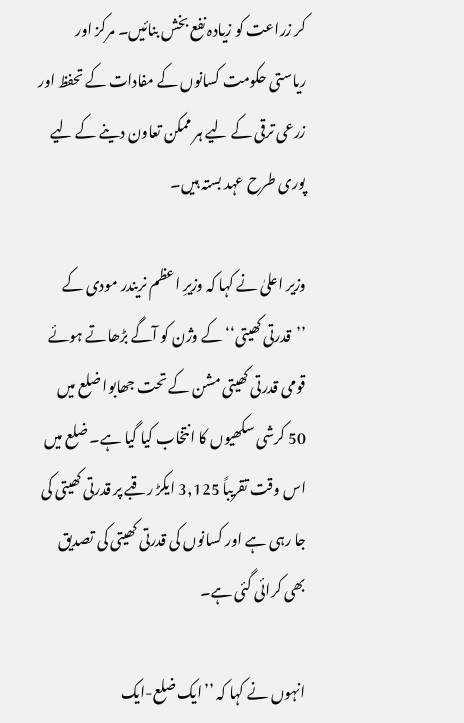کر زراعت کو زیادہ نفع بخش بنائیں۔ مرکز اور ریاستی حکومت کسانوں کے مفادات کے تحفظ اور زرعی ترقی کے لیے ہر ممکن تعاون دینے کے لیے پوری طرح عہد بستہ ہیں۔

وزیر اعلیٰ نے کہا کہ وزیرِ اعظم نریندر مودی کے ’’قدرتی کھیتی‘‘ کے وژن کو آگے بڑھاتے ہوئے قومی قدرتی کھیتی مشن کے تحت جھابوا ضلع میں 50 کرشی سکھیوں کا انتخاب کیا گیا ہے۔ ضلع میں اس وقت تقریباً 3,125 ایکڑ رقبے پر قدرتی کھیتی کی جا رہی ہے اور کسانوں کی قدرتی کھیتی کی تصدیق بھی کرائی گئی ہے۔

انہوں نے کہا کہ ’’ایک ضلع-ایک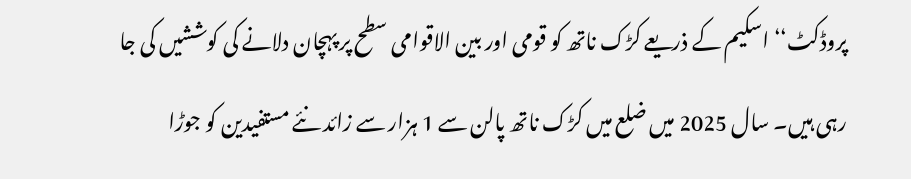پروڈکٹ‘‘ اسکیم کے ذریعے کڑک ناتھ کو قومی اور بین الاقوامی سطح پر پہچان دلانے کی کوششیں کی جا رہی ہیں۔ سال 2025 میں ضلع میں کڑک ناتھ پالن سے 1 ہزار سے زائد نئے مستفیدین کو جوڑا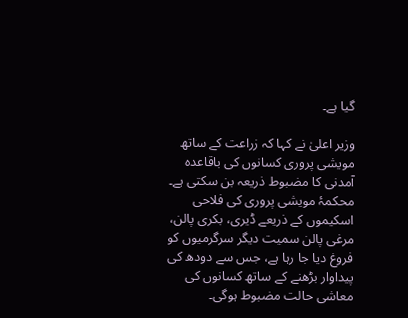گیا ہے۔

وزیر اعلیٰ نے کہا کہ زراعت کے ساتھ مویشی پروری کسانوں کی باقاعدہ آمدنی کا مضبوط ذریعہ بن سکتی ہے۔ محکمۂ مویشی پروری کی فلاحی اسکیموں کے ذریعے ڈیری، بکری پالن، مرغی پالن سمیت دیگر سرگرمیوں کو فروغ دیا جا رہا ہے، جس سے دودھ کی پیداوار بڑھنے کے ساتھ کسانوں کی معاشی حالت مضبوط ہوگی۔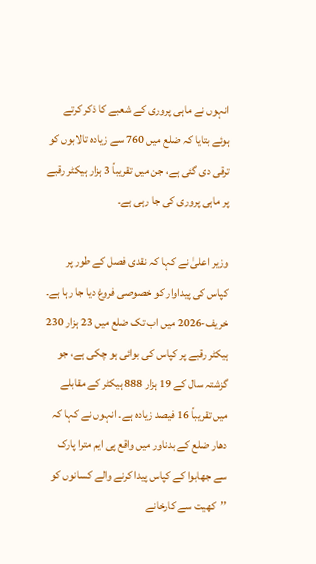انہوں نے ماہی پروری کے شعبے کا ذکر کرتے ہوئے بتایا کہ ضلع میں 760 سے زیادہ تالابوں کو ترقی دی گئی ہے، جن میں تقریباً 3 ہزار ہیکٹر رقبے پر ماہی پروری کی جا رہی ہے۔

وزیر اعلیٰ نے کہا کہ نقدی فصل کے طور پر کپاس کی پیداوار کو خصوصی فروغ دیا جا رہا ہے۔ خریف-2026 میں اب تک ضلع میں 23 ہزار 230 ہیکٹر رقبے پر کپاس کی بوائی ہو چکی ہے، جو گزشتہ سال کے 19 ہزار 888 ہیکٹر کے مقابلے میں تقریباً 16 فیصد زیادہ ہے۔ انہوں نے کہا کہ دھار ضلع کے بدناور میں واقع پی ایم مترا پارک سے جھابوا کے کپاس پیدا کرنے والے کسانوں کو ’’کھیت سے کارخانے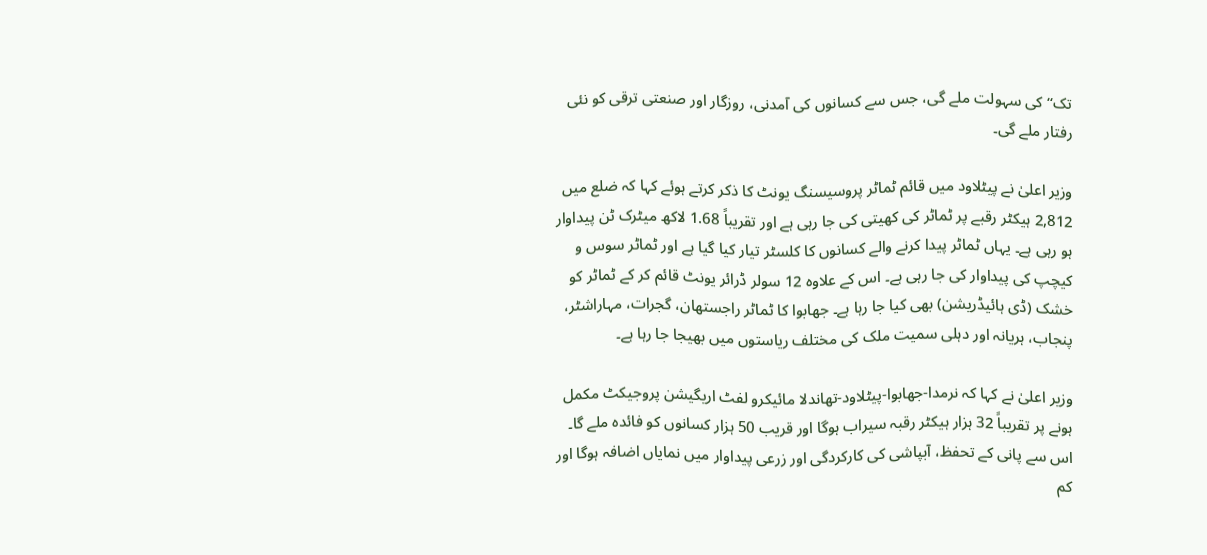تک‘‘ کی سہولت ملے گی، جس سے کسانوں کی آمدنی، روزگار اور صنعتی ترقی کو نئی رفتار ملے گی۔

وزیر اعلیٰ نے پیٹلاود میں قائم ٹماٹر پروسیسنگ یونٹ کا ذکر کرتے ہوئے کہا کہ ضلع میں 2,812 ہیکٹر رقبے پر ٹماٹر کی کھیتی کی جا رہی ہے اور تقریباً 1.68 لاکھ میٹرک ٹن پیداوار ہو رہی ہے۔ یہاں ٹماٹر پیدا کرنے والے کسانوں کا کلسٹر تیار کیا گیا ہے اور ٹماٹر سوس و کیچپ کی پیداوار کی جا رہی ہے۔ اس کے علاوہ 12 سولر ڈرائر یونٹ قائم کر کے ٹماٹر کو خشک (ڈی ہائیڈریشن) بھی کیا جا رہا ہے۔ جھابوا کا ٹماٹر راجستھان، گجرات، مہاراشٹر، پنجاب، ہریانہ اور دہلی سمیت ملک کی مختلف ریاستوں میں بھیجا جا رہا ہے۔

وزیر اعلیٰ نے کہا کہ نرمدا-جھابوا-پیٹلاود-تھاندلا مائیکرو لفٹ اریگیشن پروجیکٹ مکمل ہونے پر تقریباً 32 ہزار ہیکٹر رقبہ سیراب ہوگا اور قریب 50 ہزار کسانوں کو فائدہ ملے گا۔ اس سے پانی کے تحفظ، آبپاشی کی کارکردگی اور زرعی پیداوار میں نمایاں اضافہ ہوگا اور کم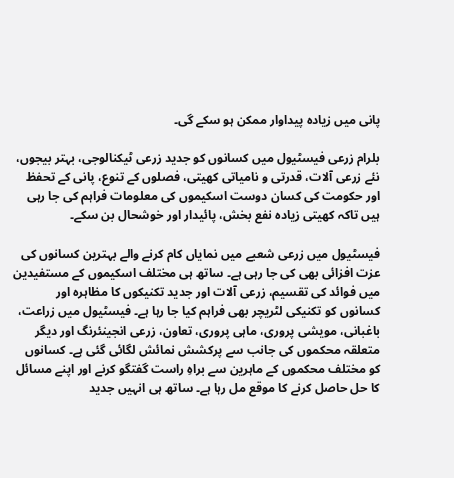پانی میں زیادہ پیداوار ممکن ہو سکے گی۔

بلرام زرعی فیسٹیول میں کسانوں کو جدید زرعی ٹیکنالوجی، بہتر بیجوں، نئے زرعی آلات، قدرتی و نامیاتی کھیتی، فصلوں کے تنوع، پانی کے تحفظ اور حکومت کی کسان دوست اسکیموں کی معلومات فراہم کی جا رہی ہیں تاکہ کھیتی زیادہ نفع بخش، پائیدار اور خوشحال بن سکے۔

فیسٹیول میں زرعی شعبے میں نمایاں کام کرنے والے بہترین کسانوں کی عزت افزائی بھی کی جا رہی ہے۔ ساتھ ہی مختلف اسکیموں کے مستفیدین میں فوائد کی تقسیم، زرعی آلات اور جدید تکنیکوں کا مظاہرہ اور کسانوں کو تکنیکی لٹریچر بھی فراہم کیا جا رہا ہے۔ فیسٹیول میں زراعت، باغبانی، مویشی پروری، ماہی پروری، تعاون، زرعی انجینئرنگ اور دیگر متعلقہ محکموں کی جانب سے پرکشش نمائش لگائی گئی ہے۔ کسانوں کو مختلف محکموں کے ماہرین سے براہِ راست گفتگو کرنے اور اپنے مسائل کا حل حاصل کرنے کا موقع مل رہا ہے۔ ساتھ ہی انہیں جدید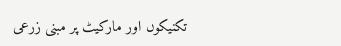تکنیکوں اور مارکیٹ پر مبنی زرعی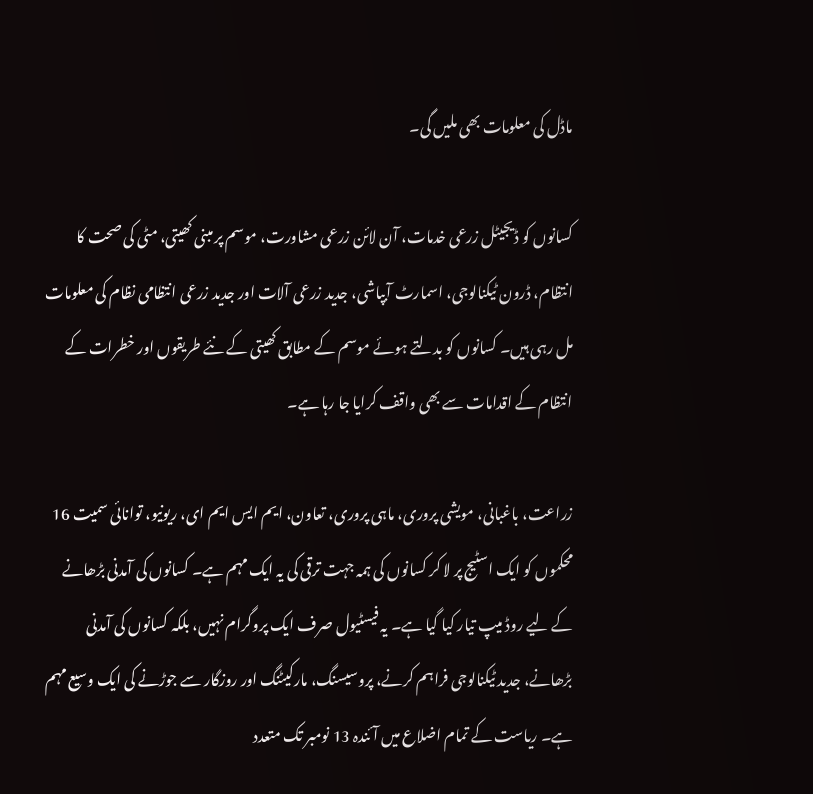ماڈل کی معلومات بھی ملیں گی۔

کسانوں کو ڈیجیٹل زرعی خدمات، آن لائن زرعی مشاورت، موسم پر مبنی کھیتی، مٹی کی صحت کا انتظام، ڈرون ٹیکنالوجی، اسمارٹ آبپاشی، جدید زرعی آلات اور جدید زرعی انتظامی نظام کی معلومات مل رہی ہیں۔ کسانوں کو بدلتے ہوئے موسم کے مطابق کھیتی کے نئے طریقوں اور خطرات کے انتظام کے اقدامات سے بھی واقف کرایا جا رہا ہے۔

زراعت، باغبانی، مویشی پروری، ماہی پروری، تعاون، ایم ایس ایم ای، ریونیو، توانائی سمیت 16 محکموں کو ایک اسٹیج پر لا کر کسانوں کی ہمہ جہت ترقی کی یہ ایک مہم ہے۔ کسانوں کی آمدنی بڑھانے کے لیے روڈ میپ تیار کیا گیا ہے۔ یہ فیسٹیول صرف ایک پروگرام نہیں، بلکہ کسانوں کی آمدنی بڑھانے، جدید ٹیکنالوجی فراہم کرنے، پروسیسنگ، مارکیٹنگ اور روزگار سے جوڑنے کی ایک وسیع مہم ہے۔ ریاست کے تمام اضلاع میں آئندہ 13 نومبر تک متعدد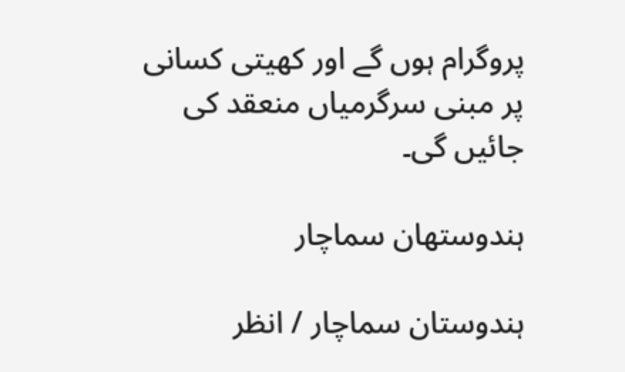پروگرام ہوں گے اور کھیتی کسانی پر مبنی سرگرمیاں منعقد کی جائیں گی۔

ہندوستھان سماچار

ہندوستان سماچار / انظر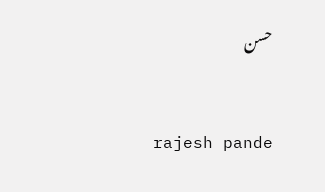حسن


 rajesh pande